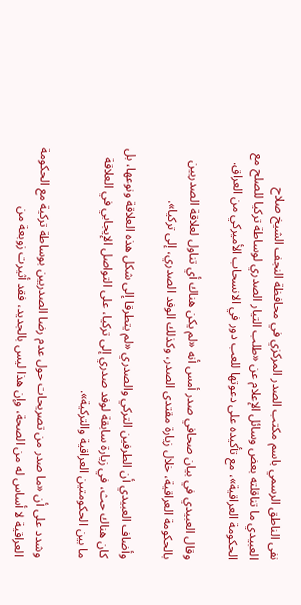نفى الناطق الرسمي باسم مكتب الصدر المركزي في محافظة النجف الشيخ صلاح العبيدي ما تناقلته بعض وسائل الإعلام عن «طلب التيار الصدري لوساطة تركيا للصلح مع الحكومة العراقية»، مع تأكيده على دعوتها للعب دور في الانسحاب الأميركي من العراق.

وقال العبيدي في بيان صحافي صدر أمس أنه «لم يكن هناك أي تناول لعلاقة الصدريين بالحكومة العراقية، خلال زيارة مقتدى الصدر، وكذلك الوفد الصدري، إلى تركيا».

وأضاف العبيدي أن الطرفين التركي والصدري «لم يتطرقا إلى شكل هذه العلاقة ونوعها، بل كان هناك حث، في زيارة سابقة لوفد صدري إلى تركيا، على التواصل الإيجابي في العلاقة ما بين الحكومتين العراقية والتركية».

وشدد على أن «ما صدر من تصريحات حول عدم رضا الصدريين بوساطة تركية مع الحكومة العراقية لا أساس له من الصحة، وإن هذا ليس بالجديد، فقد أثيرت زوبعة من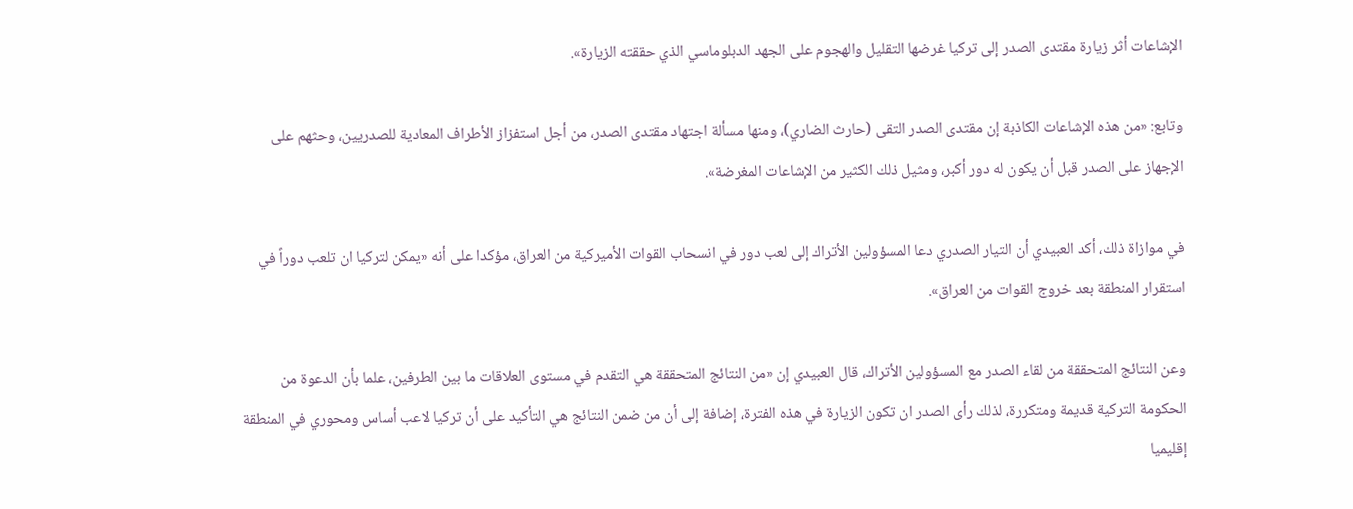الإشاعات أثر زيارة مقتدى الصدر إلى تركيا غرضها التقليل والهجوم على الجهد الدبلوماسي الذي حققته الزيارة».

وتابع: «من هذه الإشاعات الكاذبة إن مقتدى الصدر التقى (حارث الضاري)، ومنها مسألة اجتهاد مقتدى الصدر، من أجل استفزاز الأطراف المعادية للصدريين، وحثهم على الإجهاز على الصدر قبل أن يكون له دور أكبر، ومثيل ذلك الكثير من الإشاعات المغرضة».

في موازاة ذلك، أكد العبيدي أن التيار الصدري دعا المسؤولين الأتراك إلى لعب دور في انسحاب القوات الأميركية من العراق، مؤكدا على أنه «يمكن لتركيا ان تلعب دوراً في استقرار المنطقة بعد خروج القوات من العراق».

وعن النتائج المتحققة من لقاء الصدر مع المسؤولين الأتراك، قال العبيدي إن «من النتائج المتحققة هي التقدم في مستوى العلاقات ما بين الطرفين، علما بأن الدعوة من الحكومة التركية قديمة ومتكررة، لذلك رأى الصدر ان تكون الزيارة في هذه الفترة، إضافة إلى أن من ضمن النتائج هي التأكيد على أن تركيا لاعب أساس ومحوري في المنطقة إقليميا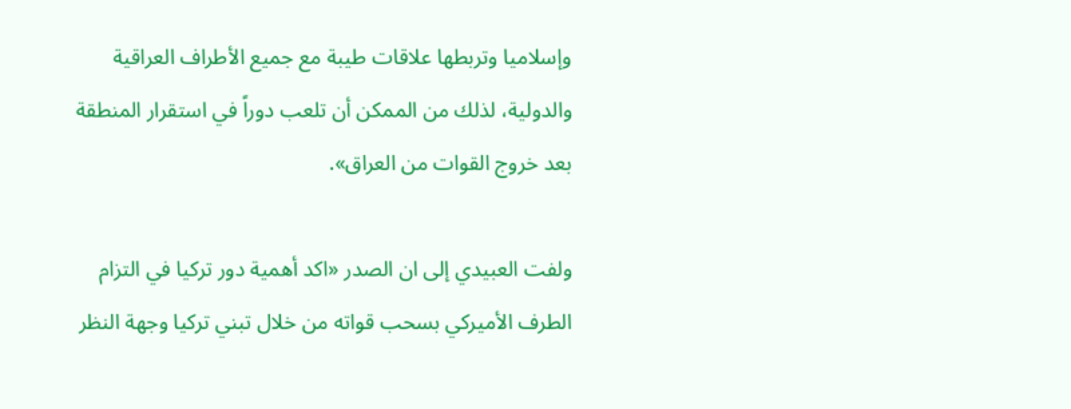وإسلاميا وتربطها علاقات طيبة مع جميع الأطراف العراقية والدولية، لذلك من الممكن أن تلعب دوراً في استقرار المنطقة بعد خروج القوات من العراق».

ولفت العبيدي إلى ان الصدر «اكد أهمية دور تركيا في التزام الطرف الأميركي بسحب قواته من خلال تبني تركيا وجهة النظر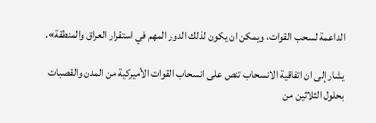الداعمة لسحب القوات، ويمكن ان يكون لذلك الدور المهم في استقرار العراق والمنطقة».

يشار إلى ان اتفاقية الانسحاب تنص على انسحاب القوات الأميركية من المدن والقصبات بحلول الثلاثين من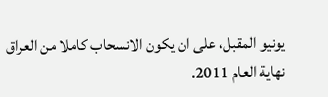يونيو المقبل، على ان يكون الانسحاب كاملا من العراق نهاية العام 2011.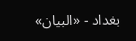بغداد - «البيان»